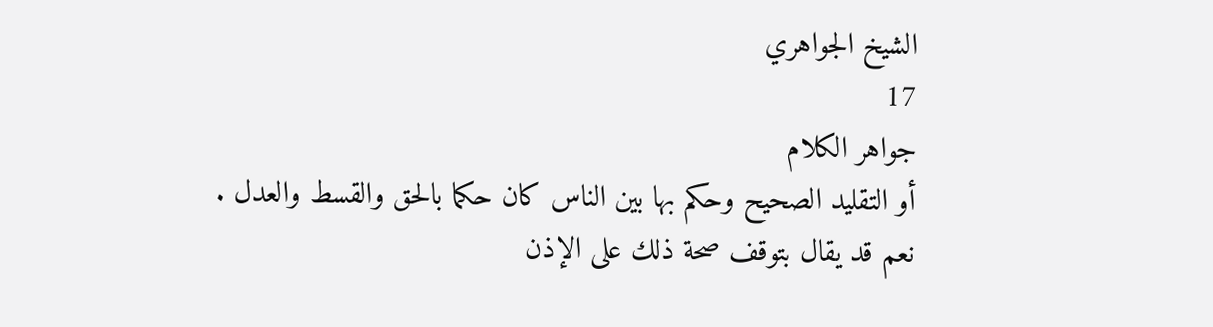الشيخ الجواهري
17
جواهر الكلام
أو التقليد الصحيح وحكم بها بين الناس كان حكما بالحق والقسط والعدل . نعم قد يقال بتوقف صحة ذلك على الإذن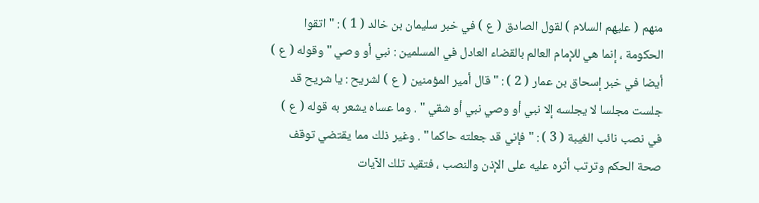منهم ( عليهم السلام ) لقول الصادق ( ع ) في خبر سليمان بن خالد ( 1 ) : " اتقوا الحكومة ، إنما هي للإمام العالم بالقضاء العادل في المسلمين : نبي أو وصي " وقوله ( ع ) أيضا في خبر إسحاق بن عمار ( 2 ) : " قال أمير المؤمنين ( ع ) لشريح : يا شريح قد جلست مجلسا لا يجلسه إلا نبي أو وصي نبي أو شقي " . وما عساه يشعر به قوله ( ع ) في نصب نائب الغيبة ( 3 ) : " فإني قد جعلته حاكما " . وغير ذلك مما يقتضي توقف صحة الحكم وترتب أثره عليه على الإذن والنصب ، فتقيد تلك الآيات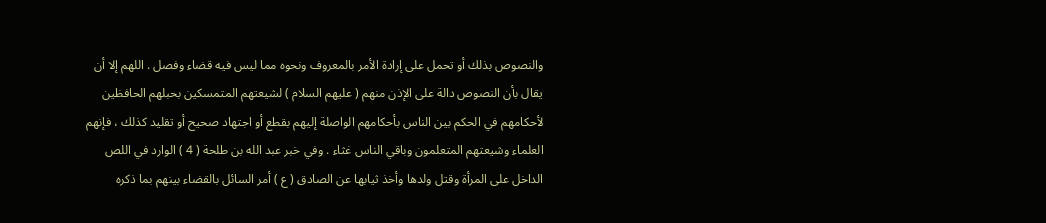والنصوص بذلك أو تحمل على إرادة الأمر بالمعروف ونحوه مما ليس فيه قضاء وفصل . اللهم إلا أن يقال بأن النصوص دالة على الإذن منهم ( عليهم السلام ) لشيعتهم المتمسكين بحبلهم الحافظين لأحكامهم في الحكم بين الناس بأحكامهم الواصلة إليهم بقطع أو اجتهاد صحيح أو تقليد كذلك ، فإنهم العلماء وشيعتهم المتعلمون وباقي الناس غثاء . وفي خبر عبد الله بن طلحة ( 4 ) الوارد في اللص الداخل على المرأة وقتل ولدها وأخذ ثيابها عن الصادق ( ع ) أمر السائل بالقضاء بينهم بما ذكره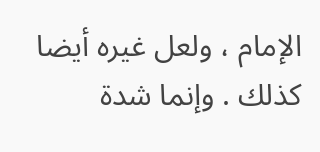الإمام ، ولعل غيره أيضا كذلك . وإنما شدة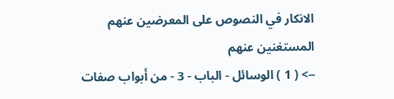الانكار في النصوص على المعرضين عنهم المستغنين عنهم
--> ( 1 ) الوسائل - الباب - 3 - من أبواب صفات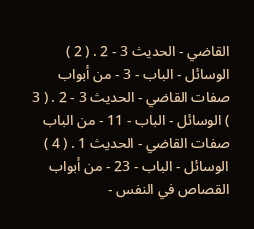القاضي - الحديث 3 - 2 . ( 2 ) الوسائل - الباب - 3 - من أبواب صفات القاضي - الحديث 3 - 2 . ( 3 ) الوسائل - الباب - 11 - من الباب صفات القاضي - الحديث 1 . ( 4 ) الوسائل - الباب - 23 - من أبواب القصاص في النفس -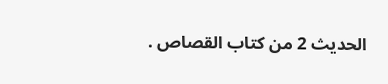الحديث 2 من كتاب القصاص .